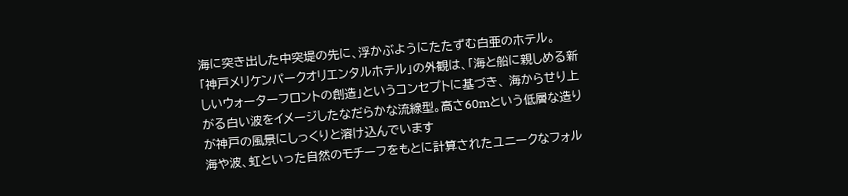海に突き出した中突堤の先に、浮かぶようにたたずむ白亜のホテル。
「神戸メリケンパークオリエンタルホテル」の外観は、「海と船に親しめる新しいウォーターフロントの創造」というコンセプトに基づき、 海からせり上がる白い波をイメージしたなだらかな流線型。高さ60mという低層な造りが神戸の風景にしっくりと溶け込んでいます
海や波、虹といった自然のモチーフをもとに計算されたユニークなフォル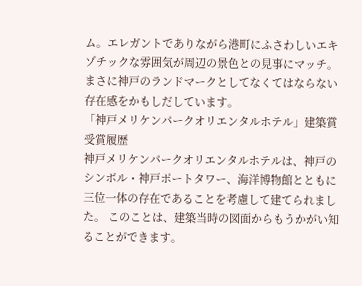ム。エレガントでありながら港町にふさわしいエキゾチックな雰囲気が周辺の景色との見事にマッチ。まさに神戸のランドマークとしてなくてはならない存在感をかもしだしています。
「神戸メリケンパークオリエンタルホテル」建築賞受賞履歴
神戸メリケンパークオリエンタルホテルは、神戸のシンボル・神戸ポートタワー、海洋博物館とともに三位一体の存在であることを考慮して建てられました。 このことは、建築当時の図面からもうかがい知ることができます。